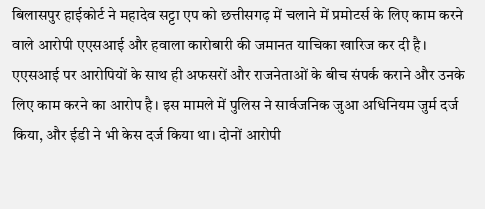बिलासपुर हाईकोर्ट ने महादेव सट्टा एप को छत्तीसगढ़ में चलाने में प्रमोटर्स के लिए काम करने वाले आरोपी एएसआई और हवाला कारोबारी की जमानत याचिका खारिज कर दी है। एएसआई पर आरोपियों के साथ ही अफसरों और राजनेताओं के बीच संपर्क कराने और उनके लिए काम करने का आरोप है। इस मामले में पुलिस ने सार्वजनिक जुआ अधिनियम जुर्म दर्ज किया, और ईडी ने भी केस दर्ज किया था। दोनों आरोपी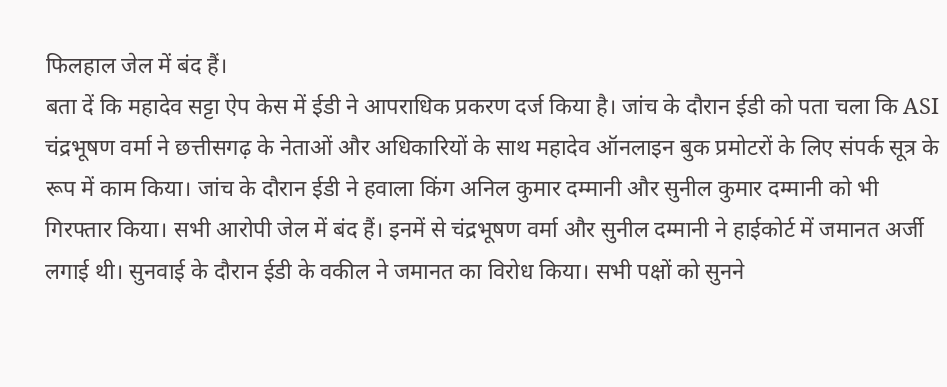फिलहाल जेल में बंद हैं।
बता दें कि महादेव सट्टा ऐप केस में ईडी ने आपराधिक प्रकरण दर्ज किया है। जांच के दौरान ईडी को पता चला कि ASI चंद्रभूषण वर्मा ने छत्तीसगढ़ के नेताओं और अधिकारियों के साथ महादेव ऑनलाइन बुक प्रमोटरों के लिए संपर्क सूत्र के रूप में काम किया। जांच के दौरान ईडी ने हवाला किंग अनिल कुमार दम्मानी और सुनील कुमार दम्मानी को भी गिरफ्तार किया। सभी आरोपी जेल में बंद हैं। इनमें से चंद्रभूषण वर्मा और सुनील दम्मानी ने हाईकोर्ट में जमानत अर्जी लगाई थी। सुनवाई के दौरान ईडी के वकील ने जमानत का विरोध किया। सभी पक्षों को सुनने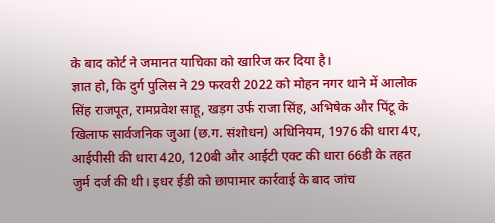के बाद कोर्ट ने जमानत याचिका को खारिज कर दिया है।
ज्ञात हो, कि दुर्ग पुलिस ने 29 फरवरी 2022 को मोहन नगर थाने में आलोक सिंह राजपूत, रामप्रवेश साहू, खड़ग उर्फ राजा सिंह, अभिषेक और पिंटू के खिलाफ सार्वजनिक जुआ (छ.ग. संशोधन) अधिनियम, 1976 की धारा 4ए, आईपीसी की धारा 420, 120बी और आईटी एक्ट की धारा 66डी के तहत जुर्म दर्ज की थी। इधर ईडी को छापामार कार्रवाई के बाद जांच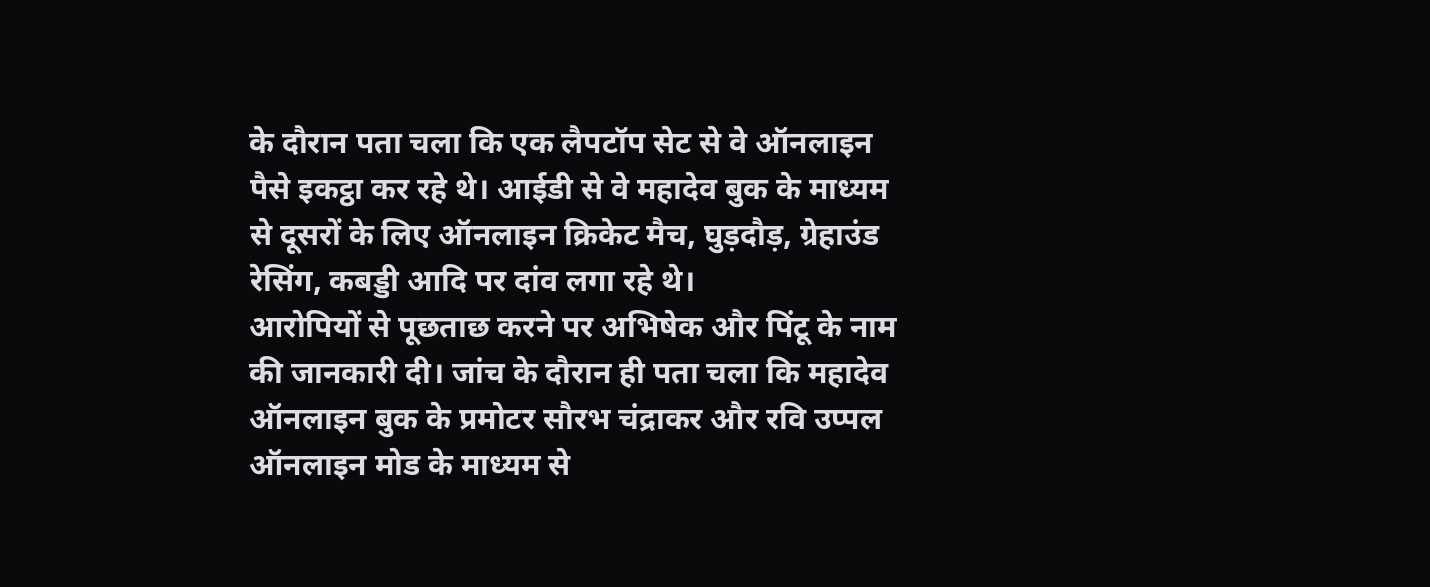के दौरान पता चला कि एक लैपटॉप सेट से वे ऑनलाइन पैसे इकट्ठा कर रहे थे। आईडी से वे महादेव बुक के माध्यम से दूसरों के लिए ऑनलाइन क्रिकेट मैच, घुड़दौड़, ग्रेहाउंड रेसिंग, कबड्डी आदि पर दांव लगा रहे थे।
आरोपियों से पूछताछ करने पर अभिषेक और पिंटू के नाम की जानकारी दी। जांच के दौरान ही पता चला कि महादेव ऑनलाइन बुक के प्रमोटर सौरभ चंद्राकर और रवि उप्पल ऑनलाइन मोड के माध्यम से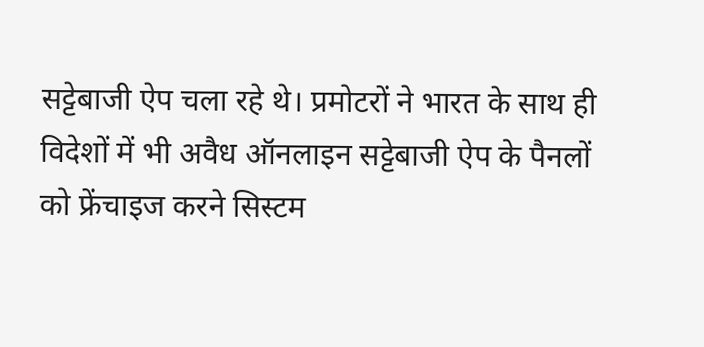सट्टेबाजी ऐप चला रहे थे। प्रमोटरों ने भारत के साथ ही विदेशों में भी अवैध ऑनलाइन सट्टेबाजी ऐप के पैनलों को फ्रेंचाइज करने सिस्टम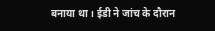बनाया था। ईडी ने जांच के दौरान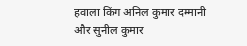हवाला किंग अनिल कुमार दम्मानी और सुनील कुमार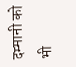दम्मानी को भी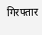गिरफ्तार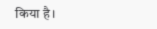किया है।